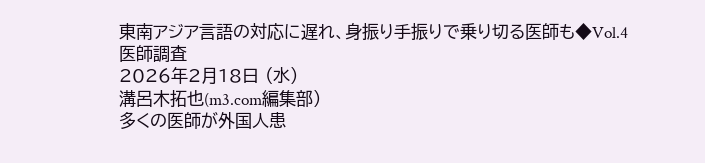東南アジア言語の対応に遅れ、身振り手振りで乗り切る医師も◆Vol.4
医師調査
2026年2月18日 (水)
溝呂木拓也(m3.com編集部)
多くの医師が外国人患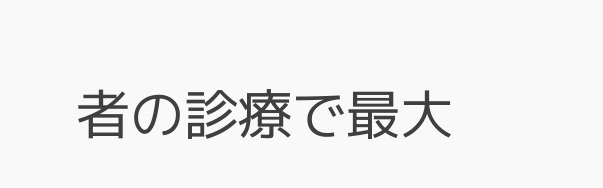者の診療で最大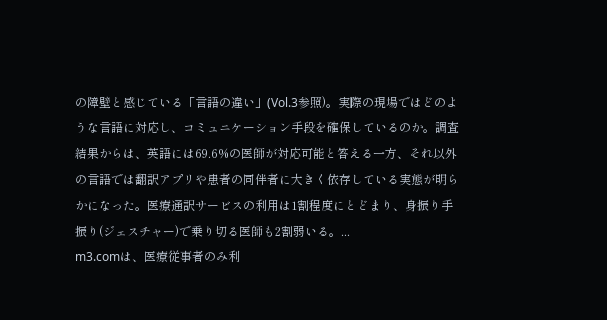の障壁と感じている「言語の違い」(Vol.3参照)。実際の現場ではどのような言語に対応し、コミュニケーション手段を確保しているのか。調査結果からは、英語には69.6%の医師が対応可能と答える一方、それ以外の言語では翻訳アプリや患者の同伴者に大きく依存している実態が明らかになった。医療通訳サービスの利用は1割程度にとどまり、身振り手振り(ジェスチャー)で乗り切る医師も2割弱いる。...
m3.comは、医療従事者のみ利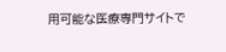用可能な医療専門サイトで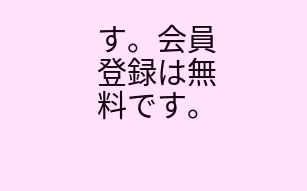す。会員登録は無料です。